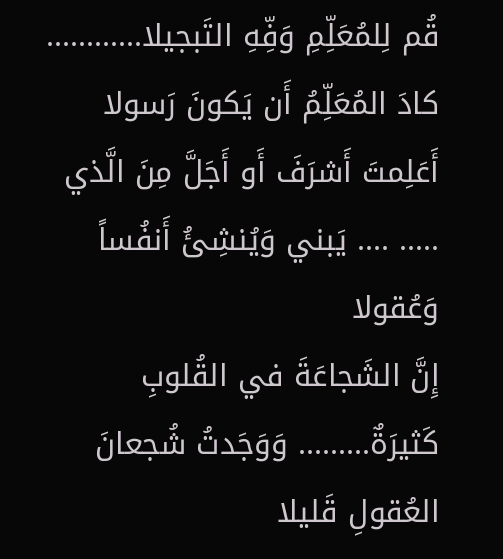قُم لِلمُعَلِّمِ وَفِّهِ التَبجيلا............ كادَ المُعَلِّمُ أَن يَكونَ رَسولا
أَعَلِمتَ أَشرَفَ أَو أَجَلَّ مِنَ الَّذي ..... .... يَبني وَيُنشِئُ أَنفُساً وَعُقولا
إِنَّ الشَجاعَةَ في القُلوبِ كَثيرَةٌ......... وَوَجَدتُ شُجعانَ العُقولِ قَليلا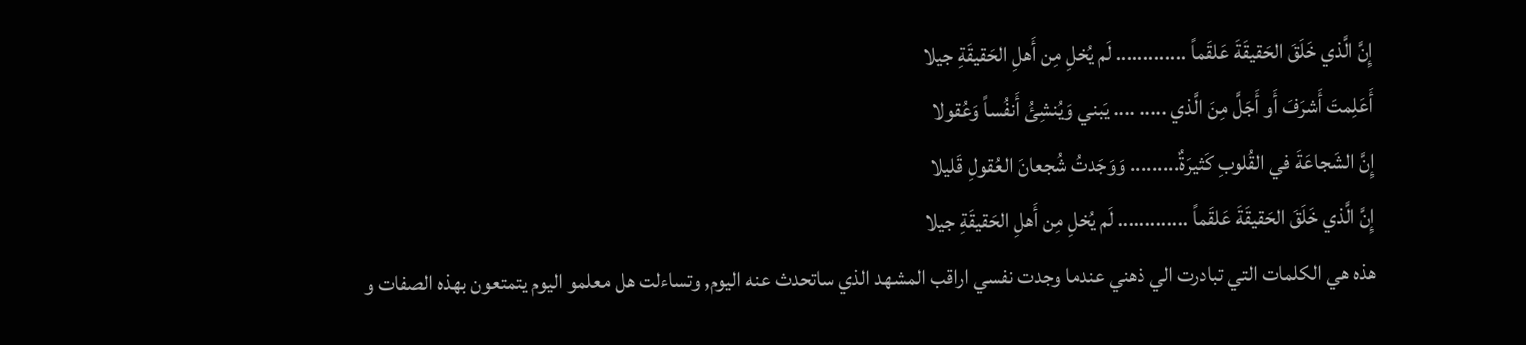إِنَّ الَّذي خَلَقَ الحَقيقَةَ عَلقَماً ............. لَم يُخلِ مِن أَهلِ الحَقيقَةِ جيلا
أَعَلِمتَ أَشرَفَ أَو أَجَلَّ مِنَ الَّذي ..... .... يَبني وَيُنشِئُ أَنفُساً وَعُقولا
إِنَّ الشَجاعَةَ في القُلوبِ كَثيرَةٌ......... وَوَجَدتُ شُجعانَ العُقولِ قَليلا
إِنَّ الَّذي خَلَقَ الحَقيقَةَ عَلقَماً ............. لَم يُخلِ مِن أَهلِ الحَقيقَةِ جيلا
هذه هي الكلمات التي تبادرت الي ذهني عندما وجدت نفسي اراقب المشهد الذي ساتحدث عنه اليوم, وتساءلت هل معلمو اليوم يتمتعون بهذه الصفات و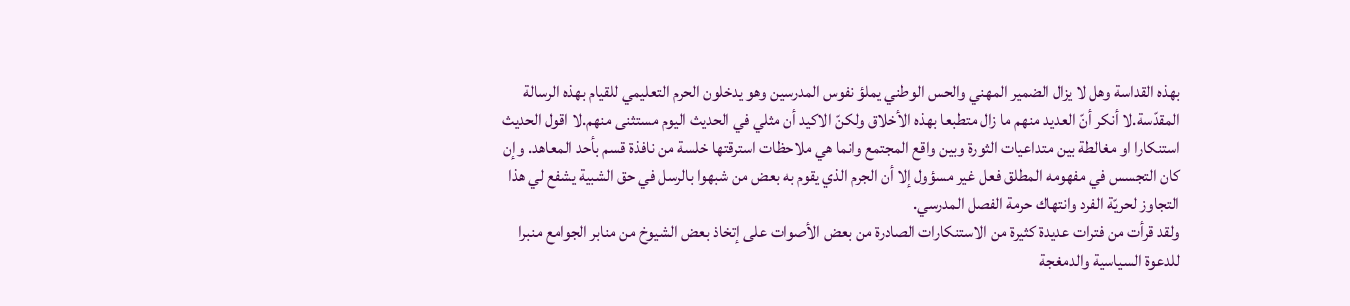بهذه القداسة وهل لا يزال الضمير المهني والحس الوطني يملؤ نفوس المدرسين وهو يدخلون الحرم التعليمي للقيام بهذه الرسالة المقدّسة.لا أنكر أنّ العديد منهم ما زال متطبعا بهذه الأخلاق ولكنّ الاكيد أن مثلي في الحديث اليوم مستثنى منهم.لا اقول الحديث استنكارا او مغالطة بين متداعيات الثورة وبين واقع المجتمع وانما هي ملاحظات استرقتها خلسة من نافذة قسم بأحد المعاهد. وإن كان التجسس في مفهومه المطلق فعل غير مسؤول إلا أن الجرم الذي يقوم به بعض من شبهوا بالرسل في حق الشبية يشفع لي هذا التجاوز لحريّة الفرد وانتهاك حرمة الفصل المدرسي.
ولقد قرأت من فترات عديدة كثيرة من الاستنكارات الصادرة من بعض الأصوات على إتخاذ بعض الشيوخ من منابر الجوامع منبرا للدعوة السياسية والدمغجة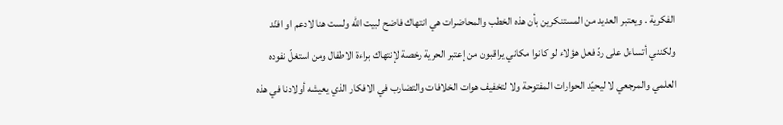الفكرية . ويعتبر العديد من المستنكرين بأن هذه الخطب والمحاضرات هي انتهاك فاضح لبيت الله ولست هنا لادعم او افنّد ولكنني أتساءل على ردّ فعل هؤلاء لو كانوا مكاني يراقبون من إعتبر الحرية رخصة لإنتهاك براءة الاطفال ومن استغلّ نفوده العلمي والمرجعي لا ليحيّد الحوارات المفتوحة ولا لتخفيف هوات الخلافات والتضارب في الافكار الذي يعيشه أولادنا في هذه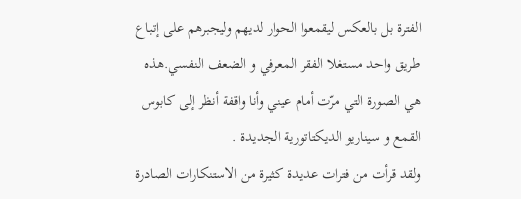الفترة بل بالعكس ليقمعوا الحوار لديهم وليجبرهم على إتباع طريق واحد مستغلا الفقر المعرفي و الضعف النفسي.هذه هي الصورة التي مرّت أمام عيني وأنا واقفة أنظر إلى كابوس القمع و سيناريو الديكتاتورية الجديدة .
ولقد قرأت من فترات عديدة كثيرة من الاستنكارات الصادرة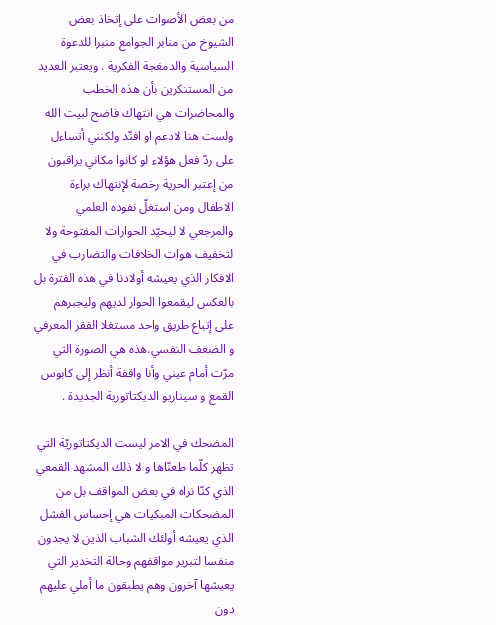من بعض الأصوات على إتخاذ بعض الشيوخ من منابر الجوامع منبرا للدعوة السياسية والدمغجة الفكرية . ويعتبر العديد من المستنكرين بأن هذه الخطب والمحاضرات هي انتهاك فاضح لبيت الله ولست هنا لادعم او افنّد ولكنني أتساءل على ردّ فعل هؤلاء لو كانوا مكاني يراقبون من إعتبر الحرية رخصة لإنتهاك براءة الاطفال ومن استغلّ نفوده العلمي والمرجعي لا ليحيّد الحوارات المفتوحة ولا لتخفيف هوات الخلافات والتضارب في الافكار الذي يعيشه أولادنا في هذه الفترة بل بالعكس ليقمعوا الحوار لديهم وليجبرهم على إتباع طريق واحد مستغلا الفقر المعرفي و الضعف النفسي.هذه هي الصورة التي مرّت أمام عيني وأنا واقفة أنظر إلى كابوس القمع و سيناريو الديكتاتورية الجديدة .

المضحك في الامر ليست الديكتاتوريّة التي تظهر كلّما طعنّاها و لا ذلك المشهد القمعي الذي كنّا نراه في بعض المواقف بل من المضحكات المبكيات هي إحساس الفشل الذي يعيشه أولئك الشباب الذين لا يجدون منفسا لتبرير مواقفهم وحالة التخدير التي يعيشها آخرون وهم يطبقون ما أملي عليهم دون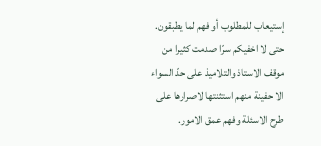إستيعاب للمطلوب أو فهم لما يطبقون.
حتى لا اخفيكم سرّا صدمت كثيرا من موقف الاستاذ والتلاميذ على حدّ السواء الا حفينة منهم استثنتها لاصرارها على طرح الاسئلة وفهم عمق الامور.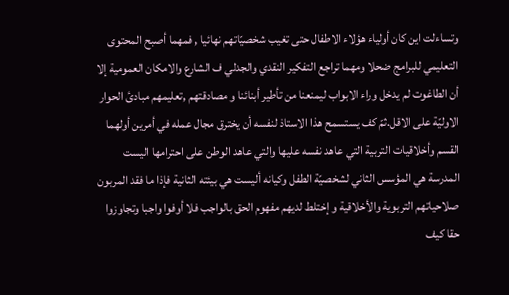وتساءلت اين كان أولياء هؤلاء الاطفال حتى تغيب شخصيّاتهم نهائيا , فمهما أصبح المحتوى التعليمي للبرامج ضحلا ومهما تراجع التفكير النقدي والجدلي ف الشارع والامكان العمومية إلا أن الطاغوت لم يدخل وراء الابواب ليمنعنا من تأطير أبنائنا و مصادقتهم ,تعليمهم مبادئ الحوار الاوليّة على الاقل.ثمّ كف يستسمح هذا الاستاذ لنفسه أن يخترق مجال عمله في أمرين أولهما القسم وأخلاقيات التربية التي عاهد نفسه عليها والتي عاهد الوطن على احترامها اليست المدرسة هي المؤسس الثاني لشخصيّة الطفل وكيانه أليست هي بيئته الثانية فإذا ما فقد المربون صلاحياتهم التربوية والأخلاقية و إختلط لديهم مفهوم الحق بالواجب فلا أوفوا واجبا وتجاوزوا حقا كيف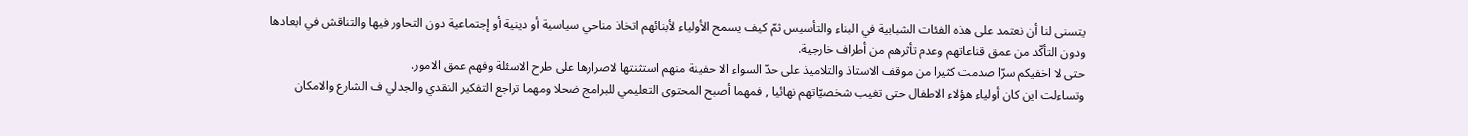يتسنى لنا أن نعتمد على هذه الفئات الشبابية في البناء والتأسيس ثمّ كيف يسمح الأولياء لأبنائهم اتخاذ مناحي سياسية أو دينية أو إجتماعية دون التحاور فيها والتناقش في ابعادها ودون التأكّد من عمق قناعاتهم وعدم تأثرهم من أطراف خارجية.
حتى لا اخفيكم سرّا صدمت كثيرا من موقف الاستاذ والتلاميذ على حدّ السواء الا حفينة منهم استثنتها لاصرارها على طرح الاسئلة وفهم عمق الامور.
وتساءلت اين كان أولياء هؤلاء الاطفال حتى تغيب شخصيّاتهم نهائيا , فمهما أصبح المحتوى التعليمي للبرامج ضحلا ومهما تراجع التفكير النقدي والجدلي ف الشارع والامكان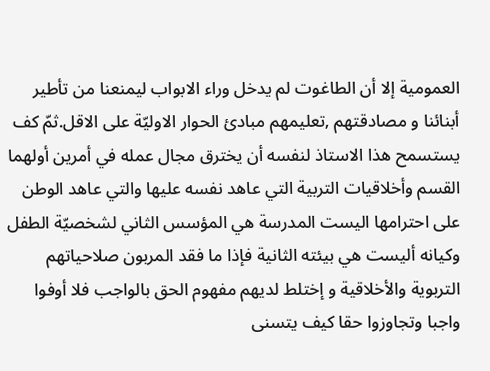العمومية إلا أن الطاغوت لم يدخل وراء الابواب ليمنعنا من تأطير أبنائنا و مصادقتهم ,تعليمهم مبادئ الحوار الاوليّة على الاقل.ثمّ كف يستسمح هذا الاستاذ لنفسه أن يخترق مجال عمله في أمرين أولهما القسم وأخلاقيات التربية التي عاهد نفسه عليها والتي عاهد الوطن على احترامها اليست المدرسة هي المؤسس الثاني لشخصيّة الطفل وكيانه أليست هي بيئته الثانية فإذا ما فقد المربون صلاحياتهم التربوية والأخلاقية و إختلط لديهم مفهوم الحق بالواجب فلا أوفوا واجبا وتجاوزوا حقا كيف يتسنى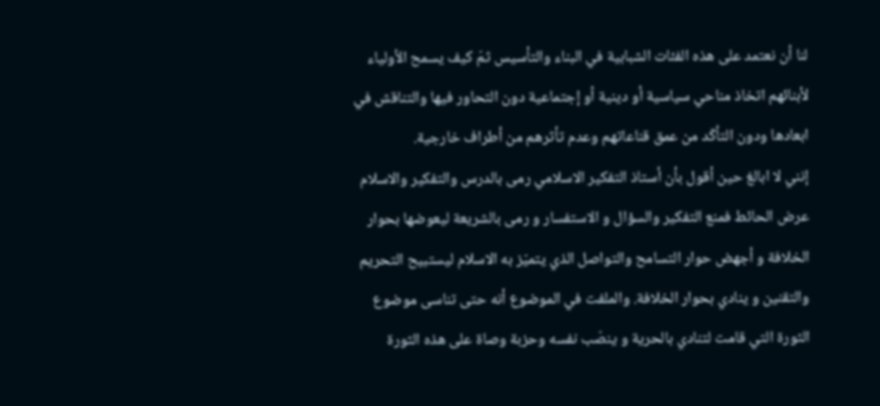لنا أن نعتمد على هذه الفئات الشبابية في البناء والتأسيس ثمّ كيف يسمح الأولياء لأبنائهم اتخاذ مناحي سياسية أو دينية أو إجتماعية دون التحاور فيها والتناقش في ابعادها ودون التأكّد من عمق قناعاتهم وعدم تأثرهم من أطراف خارجية.
إنني لا ابالغ حين أقول بأن أستاذ التفكير الاسلامي رمى بالدرس والتفكير والاسلام عرض الحائط فمنع التفكير والسؤال و الاستفسار و رمى بالشريعة ليعوضها بحوار الخلافة و أجهض حوار التسامح والتواصل الذي يتميّز به الاسلام ليستبيح التحريم والتقنين و ينادي بحوار الخلافة. والملفت في الموضوع أنه حتى تناسى موضوع الثورة التي قامت لتنادي بالحرية و ينصّب نفسه وحزبة وصاة على هذه الثورة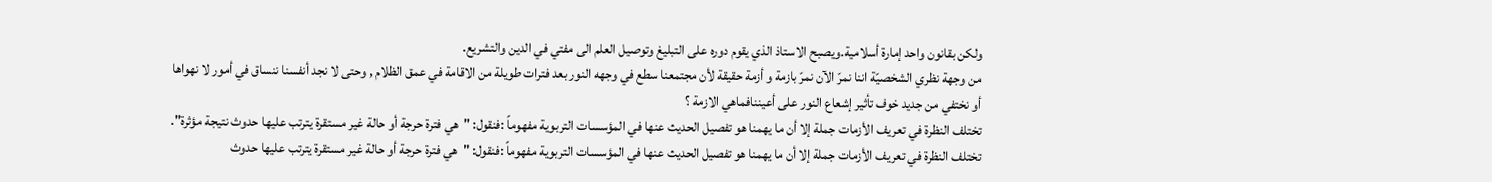ولكن بقانون واحد إمارة أسلامية.ويصبح الاستاذ الذي يقوم دوره على التبليغ وتوصيل العلم الى مفتي في الدين والتشريع.
من وجهة نظري الشخصيّة اننا نمرّ الآن نمرّ بازمة و أزمة حقيقة لأن مجتمعنا سطع في وجهه النور بعد فترات طويلة من الاقامة في عمق الظلام , وحتى لا نجد أنفسنا ننساق في أمور لا نهواها أو نختفي من جديد خوف تأثير إشعاع النور على أعيننافماهي الازمة ؟
تختلف النظرة في تعريف الأزمات جملة إلا أن ما يهمنا هو تفصيل الحديث عنها في المؤسسات التربوية مفهوماً :فنقول: "هي فترة حرجة أو حالة غير مستقرة يترتب عليها حدوث نتيجة مؤثرة".
تختلف النظرة في تعريف الأزمات جملة إلا أن ما يهمنا هو تفصيل الحديث عنها في المؤسسات التربوية مفهوماً :فنقول: "هي فترة حرجة أو حالة غير مستقرة يترتب عليها حدوث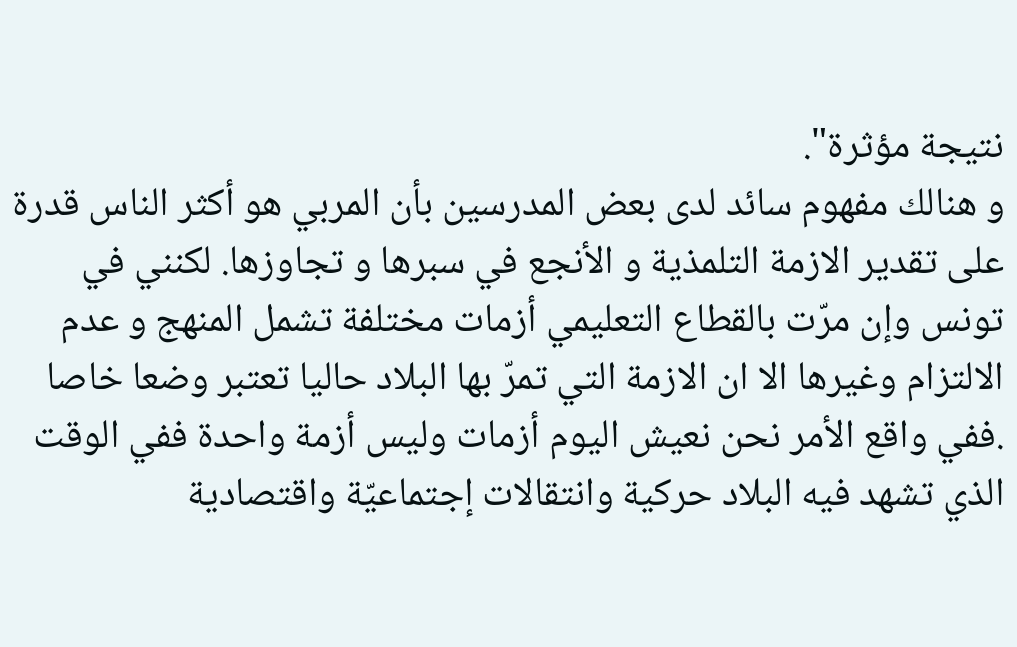نتيجة مؤثرة".
و هنالك مفهوم سائد لدى بعض المدرسين بأن المربي هو أكثر الناس قدرة على تقدير الازمة التلمذية و الأنجع في سبرها و تجاوزها. لكنني في تونس وإن مرّت بالقطاع التعليمي أزمات مختلفة تشمل المنهج و عدم الالتزام وغيرها الا ان الازمة التي تمرّ بها البلاد حاليا تعتبر وضعا خاصا .ففي واقع الأمر نحن نعيش اليوم أزمات وليس أزمة واحدة ففي الوقت الذي تشهد فيه البلاد حركية وانتقالات إجتماعيّة واقتصادية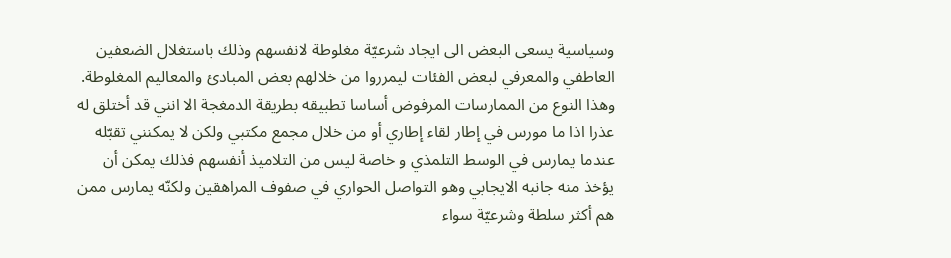وسياسية يسعى البعض الى ايجاد شرعيّة مغلوطة لانفسهم وذلك باستغلال الضعفين العاطفي والمعرفي لبعض الفئات ليمرروا من خلالهم بعض المبادئ والمعاليم المغلوطة.
وهذا النوع من الممارسات المرفوض أساسا تطبيقه بطريقة الدمغجة الا انني قد أختلق له عذرا اذا ما مورس في إطار لقاء إطاري أو من خلال مجمع مكتبي ولكن لا يمكنني تقبّله عندما يمارس في الوسط التلمذي و خاصة ليس من التلاميذ أنفسهم فذلك يمكن أن يؤخذ منه جانبه الايجابي وهو التواصل الحواري في صفوف المراهقين ولكنّه يمارس ممن هم أكثر سلطة وشرعيّة سواء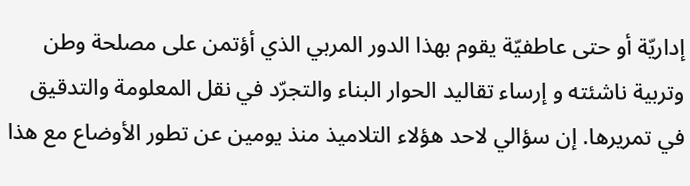إداريّة أو حتى عاطفيّة يقوم بهذا الدور المربي الذي أؤتمن على مصلحة وطن وتربية ناشئته و إرساء تقاليد الحوار البناء والتجرّد في نقل المعلومة والتدقيق في تمريرها. إن سؤالي لاحد هؤلاء التلاميذ منذ يومين عن تطور الأوضاع مع هذا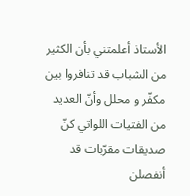الأستاذ أعلمتني بأن الكثير من الشباب قد تنافروا بين مكفّر و محلل وأنّ العديد من الفتيات اللواتي كنّ صديقات مقرّبات قد أنفصلن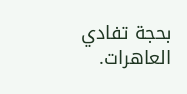بحجة تفادي العاهرات.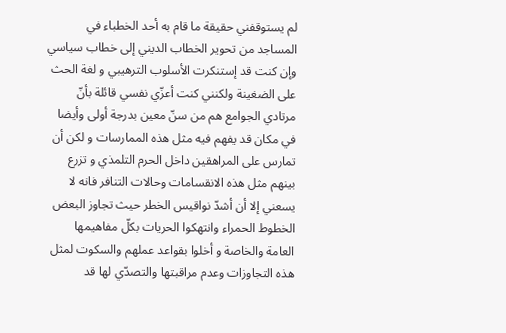لم يستوقفني حقيقة ما قام به أحد الخطباء في المساجد من تحوير الخطاب الديني إلى خطاب سياسي وإن كنت قد إستنكرت الأسلوب الترهيبي و لغة الحث على الضغينة ولكنني كنت أعزّي نفسي قائلة بأنّ مرتادي الجوامع هم من سنّ معين بدرجة أولى وأيضا في مكان قد يفهم فيه مثل هذه الممارسات و لكن أن تمارس على المراهقين داخل الحرم التلمذي و تزرع بينهم مثل هذه الانقسامات وحالات التنافر فانه لا يسعني إلا أن أشدّ نواقيس الخطر حيث تجاوز البعض الخطوط الحمراء وانتهكوا الحريات بكلّ مفاهيمها العامة والخاصة و أخلوا بقواعد عملهم والسكوت لمثل هذه التجاوزات وعدم مراقبتها والتصدّي لها قد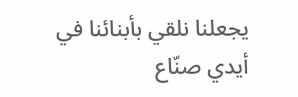يجعلنا نلقي بأبنائنا في أيدي صنّاع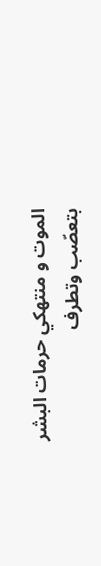الموت و منتهكي حرمات البشر بتعصّب وتطرف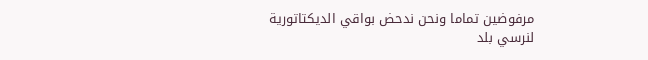مرفوضين تماما ونحن ندحض بواقي الديكتاتورية لنرسي بلد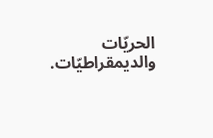الحريّات والديمقراطيّات.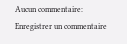Aucun commentaire:
Enregistrer un commentaire